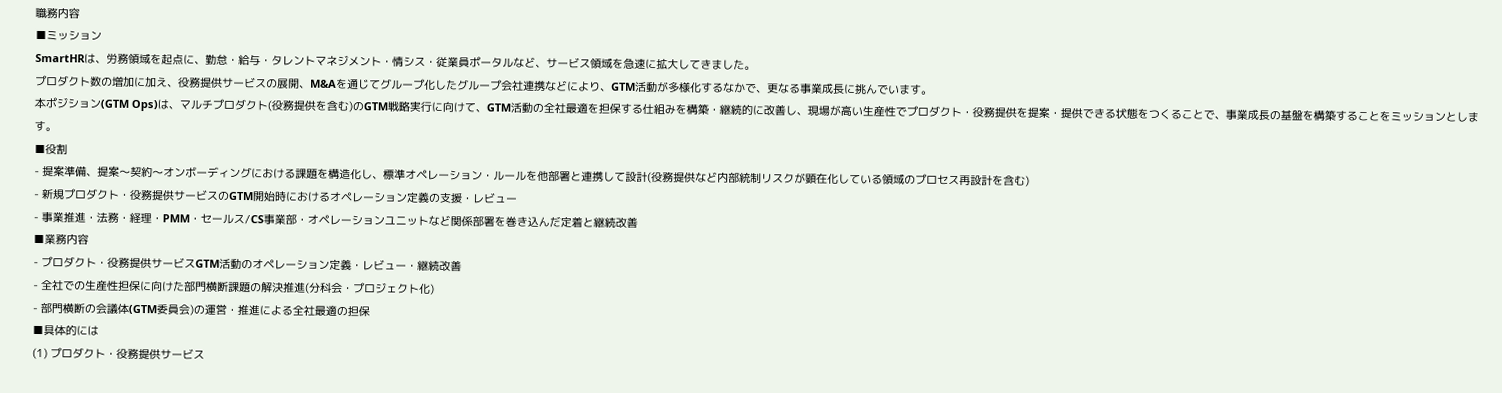職務内容
■ミッション
SmartHRは、労務領域を起点に、勤怠・給与・タレントマネジメント・情シス・従業員ポータルなど、サービス領域を急速に拡大してきました。
プロダクト数の増加に加え、役務提供サービスの展開、M&Aを通じてグループ化したグループ会社連携などにより、GTM活動が多様化するなかで、更なる事業成長に挑んでいます。
本ポジション(GTM Ops)は、マルチプロダクト(役務提供を含む)のGTM戦略実行に向けて、GTM活動の全社最適を担保する仕組みを構築・継続的に改善し、現場が高い生産性でプロダクト・役務提供を提案・提供できる状態をつくることで、事業成長の基盤を構築することをミッションとします。
■役割
- 提案準備、提案〜契約〜オンボーディングにおける課題を構造化し、標準オペレーション・ルールを他部署と連携して設計(役務提供など内部統制リスクが顕在化している領域のプロセス再設計を含む)
- 新規プロダクト・役務提供サービスのGTM開始時におけるオペレーション定義の支援・レビュー
- 事業推進・法務・経理・PMM・セールス/CS事業部・オペレーションユニットなど関係部署を巻き込んだ定着と継続改善
■業務内容
- プロダクト・役務提供サービスGTM活動のオペレーション定義・レビュー・継続改善
- 全社での生産性担保に向けた部門横断課題の解決推進(分科会・プロジェクト化)
- 部門横断の会議体(GTM委員会)の運営・推進による全社最適の担保
■具体的には
(1) プロダクト・役務提供サービス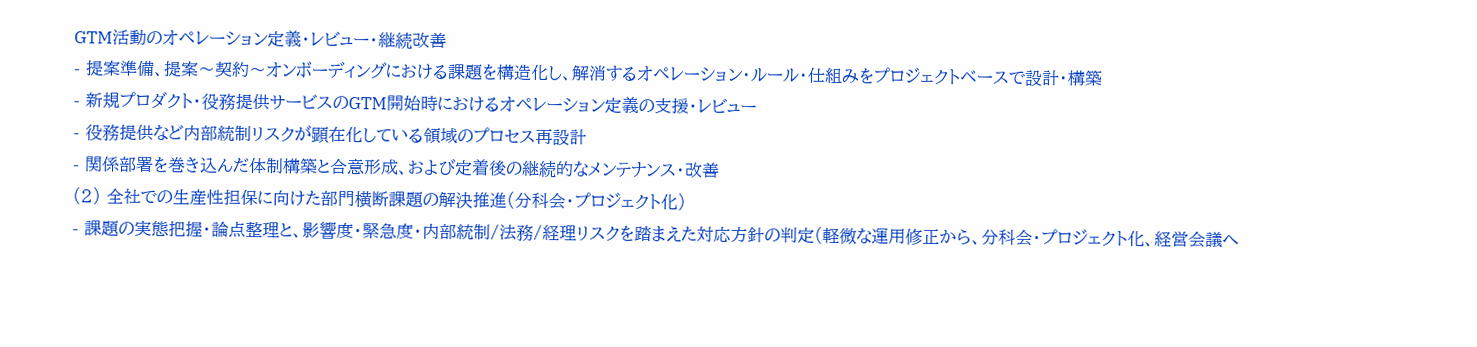GTM活動のオペレーション定義・レビュー・継続改善
- 提案準備、提案〜契約〜オンボーディングにおける課題を構造化し、解消するオペレーション・ルール・仕組みをプロジェクトベースで設計・構築
- 新規プロダクト・役務提供サービスのGTM開始時におけるオペレーション定義の支援・レビュー
- 役務提供など内部統制リスクが顕在化している領域のプロセス再設計
- 関係部署を巻き込んだ体制構築と合意形成、および定着後の継続的なメンテナンス・改善
(2) 全社での生産性担保に向けた部門横断課題の解決推進(分科会・プロジェクト化)
- 課題の実態把握・論点整理と、影響度・緊急度・内部統制/法務/経理リスクを踏まえた対応方針の判定(軽微な運用修正から、分科会・プロジェクト化、経営会議へ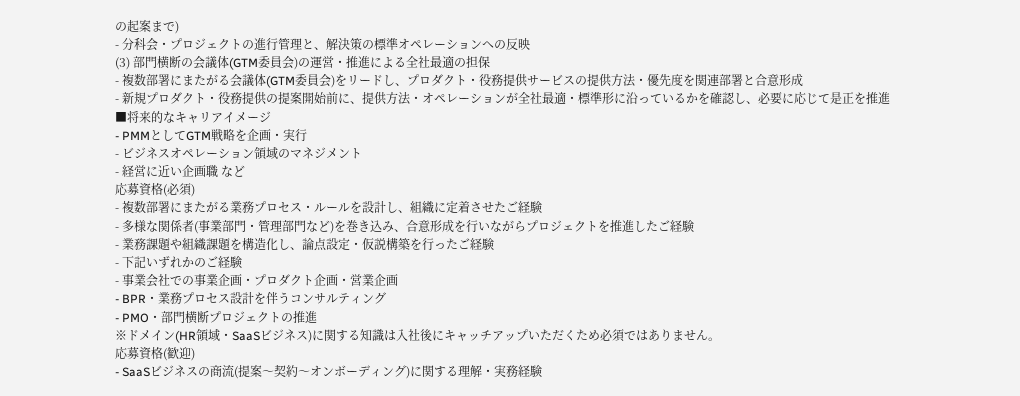の起案まで)
- 分科会・プロジェクトの進行管理と、解決策の標準オペレーションへの反映
(3) 部門横断の会議体(GTM委員会)の運営・推進による全社最適の担保
- 複数部署にまたがる会議体(GTM委員会)をリードし、プロダクト・役務提供サービスの提供方法・優先度を関連部署と合意形成
- 新規プロダクト・役務提供の提案開始前に、提供方法・オペレーションが全社最適・標準形に沿っているかを確認し、必要に応じて是正を推進
■将来的なキャリアイメージ
- PMMとしてGTM戦略を企画・実行
- ビジネスオペレーション領域のマネジメント
- 経営に近い企画職 など
応募資格(必須)
- 複数部署にまたがる業務プロセス・ルールを設計し、組織に定着させたご経験
- 多様な関係者(事業部門・管理部門など)を巻き込み、合意形成を行いながらプロジェクトを推進したご経験
- 業務課題や組織課題を構造化し、論点設定・仮説構築を行ったご経験
- 下記いずれかのご経験
- 事業会社での事業企画・プロダクト企画・営業企画
- BPR・業務プロセス設計を伴うコンサルティング
- PMO・部門横断プロジェクトの推進
※ドメイン(HR領域・SaaSビジネス)に関する知識は入社後にキャッチアップいただくため必須ではありません。
応募資格(歓迎)
- SaaSビジネスの商流(提案〜契約〜オンボーディング)に関する理解・実務経験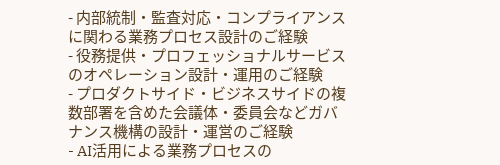- 内部統制・監査対応・コンプライアンスに関わる業務プロセス設計のご経験
- 役務提供・プロフェッショナルサービスのオペレーション設計・運用のご経験
- プロダクトサイド・ビジネスサイドの複数部署を含めた会議体・委員会などガバナンス機構の設計・運営のご経験
- AI活用による業務プロセスの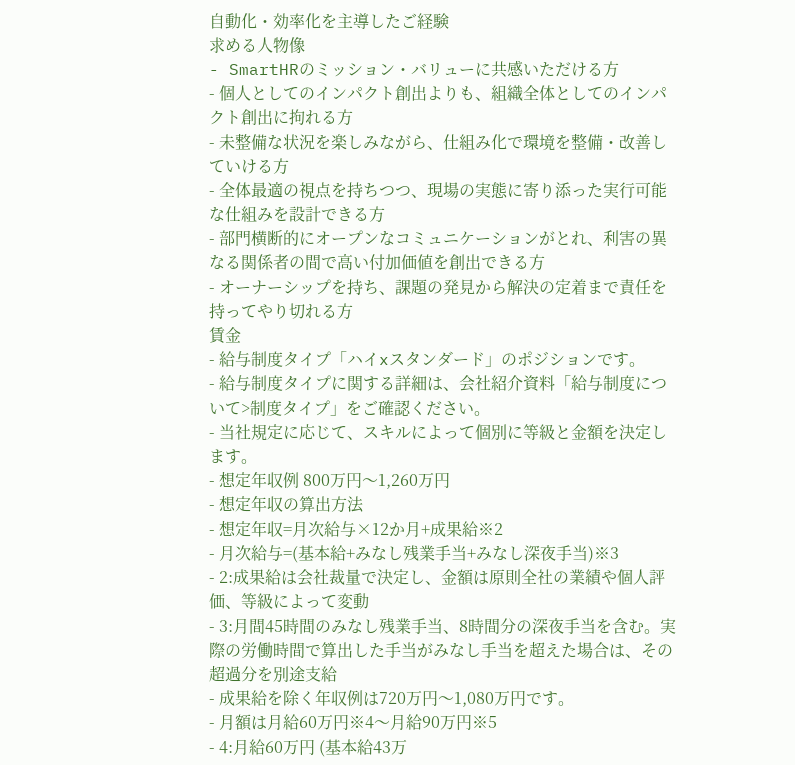自動化・効率化を主導したご経験
求める人物像
- SmartHRのミッション・バリューに共感いただける方
- 個人としてのインパクト創出よりも、組織全体としてのインパクト創出に拘れる方
- 未整備な状況を楽しみながら、仕組み化で環境を整備・改善していける方
- 全体最適の視点を持ちつつ、現場の実態に寄り添った実行可能な仕組みを設計できる方
- 部門横断的にオープンなコミュニケーションがとれ、利害の異なる関係者の間で高い付加価値を創出できる方
- オーナーシップを持ち、課題の発見から解決の定着まで責任を持ってやり切れる方
賃金
- 給与制度タイプ「ハイxスタンダード」のポジションです。
- 給与制度タイプに関する詳細は、会社紹介資料「給与制度について>制度タイプ」をご確認ください。
- 当社規定に応じて、スキルによって個別に等級と金額を決定します。
- 想定年収例 800万円〜1,260万円
- 想定年収の算出方法
- 想定年収=月次給与×12か月+成果給※2
- 月次給与=(基本給+みなし残業手当+みなし深夜手当)※3
- 2:成果給は会社裁量で決定し、金額は原則全社の業績や個人評価、等級によって変動
- 3:月間45時間のみなし残業手当、8時間分の深夜手当を含む。実際の労働時間で算出した手当がみなし手当を超えた場合は、その超過分を別途支給
- 成果給を除く年収例は720万円〜1,080万円です。
- 月額は月給60万円※4〜月給90万円※5
- 4:月給60万円 (基本給43万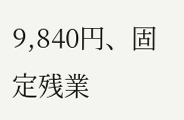9,840円、固定残業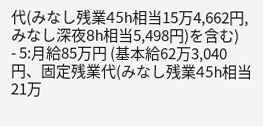代(みなし残業45h相当15万4,662円,みなし深夜8h相当5,498円)を含む)
- 5:月給85万円 (基本給62万3,040円、固定残業代(みなし残業45h相当21万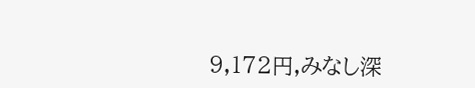9,172円,みなし深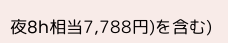夜8h相当7,788円)を含む)